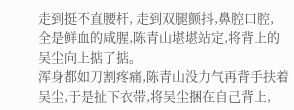走到挺不直腰杆, 走到双腿颤抖,鼻腔口腔, 全是鲜血的咸腥,陈青山堪堪站定,将背上的吴尘向上掂了掂。
浑身都如刀割疼痛,陈青山没力气再背手扶着吴尘,于是扯下衣带,将吴尘捆在自己背上,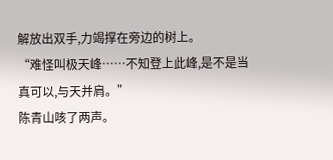解放出双手,力竭撑在旁边的树上。
“难怪叫极天峰……不知登上此峰,是不是当真可以,与天并肩。”
陈青山咳了两声。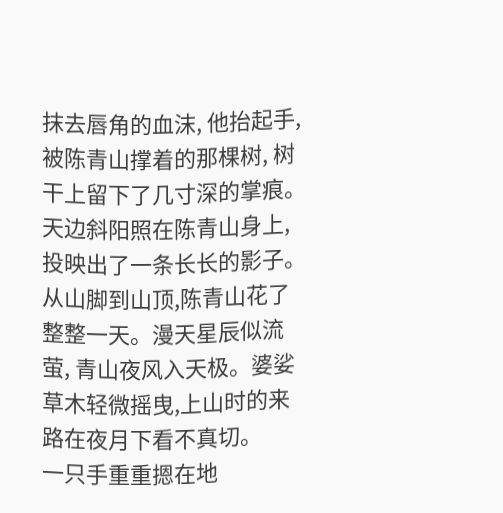抹去唇角的血沫, 他抬起手, 被陈青山撑着的那棵树, 树干上留下了几寸深的掌痕。
天边斜阳照在陈青山身上, 投映出了一条长长的影子。
从山脚到山顶,陈青山花了整整一天。漫天星辰似流萤, 青山夜风入天极。婆娑草木轻微摇曳,上山时的来路在夜月下看不真切。
一只手重重摁在地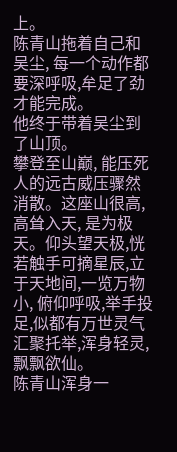上。
陈青山拖着自己和吴尘, 每一个动作都要深呼吸,牟足了劲才能完成。
他终于带着吴尘到了山顶。
攀登至山巅, 能压死人的远古威压骤然消散。这座山很高, 高耸入天, 是为极天。仰头望天极,恍若触手可摘星辰,立于天地间,一览万物小, 俯仰呼吸,举手投足,似都有万世灵气汇聚托举,浑身轻灵,飘飘欲仙。
陈青山浑身一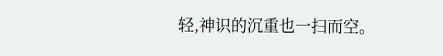轻,神识的沉重也一扫而空。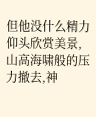但他没什么精力仰头欣赏美景,山高海啸般的压力撤去,神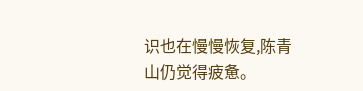识也在慢慢恢复,陈青山仍觉得疲惫。